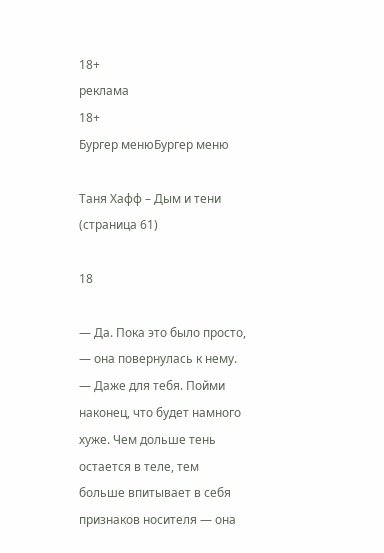18+
реклама
18+
Бургер менюБургер меню

Таня Хафф – Дым и тени (страница 61)

18

— Да. Пока это было просто, — она повернулась к нему. — Даже для тебя. Пойми наконец, что будет намного хуже. Чем дольше тень остается в теле, тем больше впитывает в себя признаков носителя — она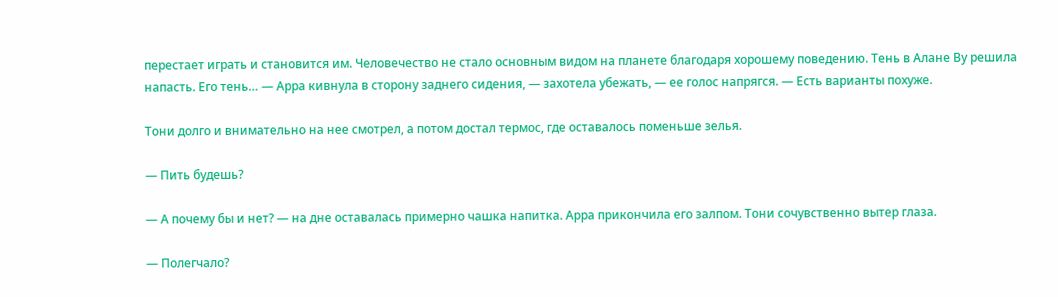перестает играть и становится им. Человечество не стало основным видом на планете благодаря хорошему поведению. Тень в Алане Ву решила напасть. Его тень… — Арра кивнула в сторону заднего сидения, — захотела убежать, — ее голос напрягся. — Есть варианты похуже.

Тони долго и внимательно на нее смотрел, а потом достал термос, где оставалось поменьше зелья.

— Пить будешь?

— А почему бы и нет? — на дне оставалась примерно чашка напитка. Арра прикончила его залпом. Тони сочувственно вытер глаза.

— Полегчало?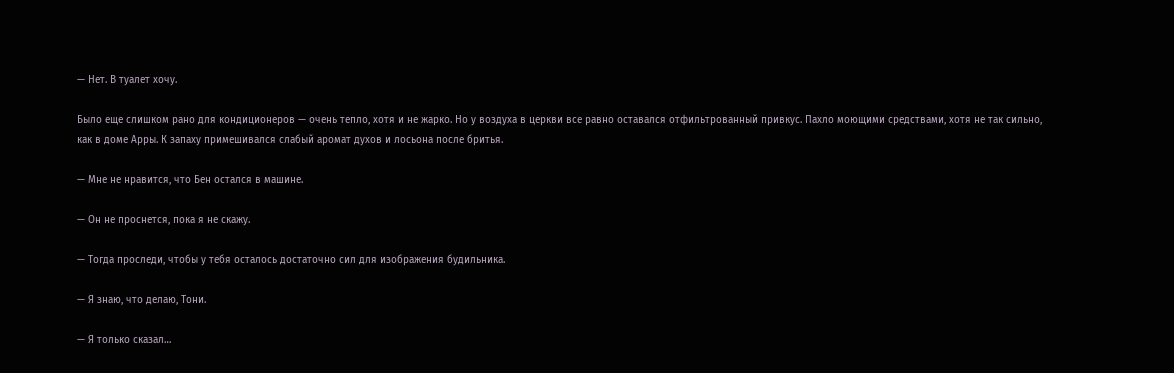— Нет. В туалет хочу.

Было еще слишком рано для кондиционеров — очень тепло, хотя и не жарко. Но у воздуха в церкви все равно оставался отфильтрованный привкус. Пахло моющими средствами, хотя не так сильно, как в доме Арры. К запаху примешивался слабый аромат духов и лосьона после бритья.

— Мне не нравится, что Бен остался в машине.

— Он не проснется, пока я не скажу.

— Тогда проследи, чтобы у тебя осталось достаточно сил для изображения будильника.

— Я знаю, что делаю, Тони.

— Я только сказал…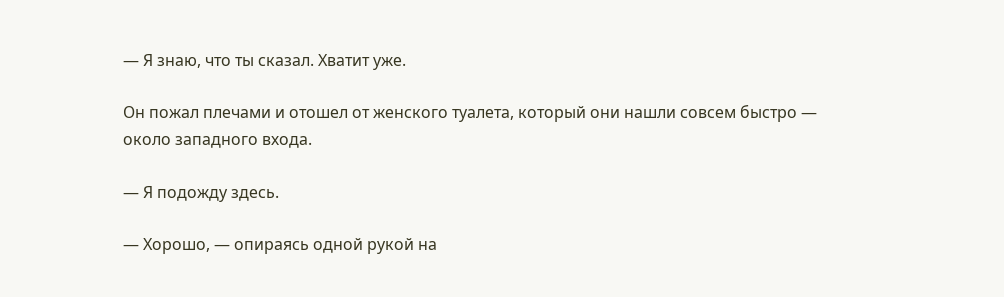— Я знаю, что ты сказал. Хватит уже.

Он пожал плечами и отошел от женского туалета, который они нашли совсем быстро — около западного входа.

— Я подожду здесь.

— Хорошо, — опираясь одной рукой на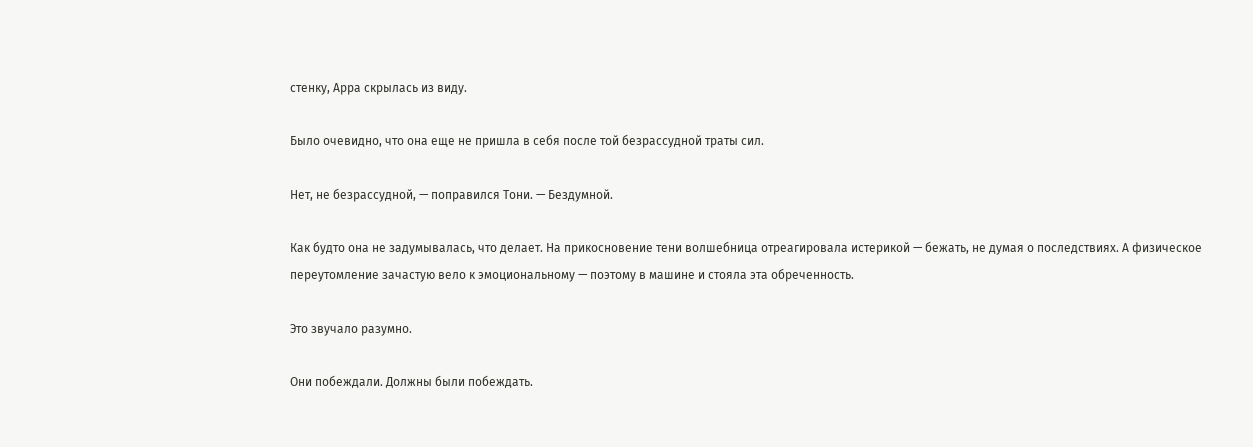стенку, Арра скрылась из виду.

Было очевидно, что она еще не пришла в себя после той безрассудной траты сил.

Нет, не безрассудной, — поправился Тони. — Бездумной.

Как будто она не задумывалась, что делает. На прикосновение тени волшебница отреагировала истерикой — бежать, не думая о последствиях. А физическое переутомление зачастую вело к эмоциональному — поэтому в машине и стояла эта обреченность.

Это звучало разумно.

Они побеждали. Должны были побеждать.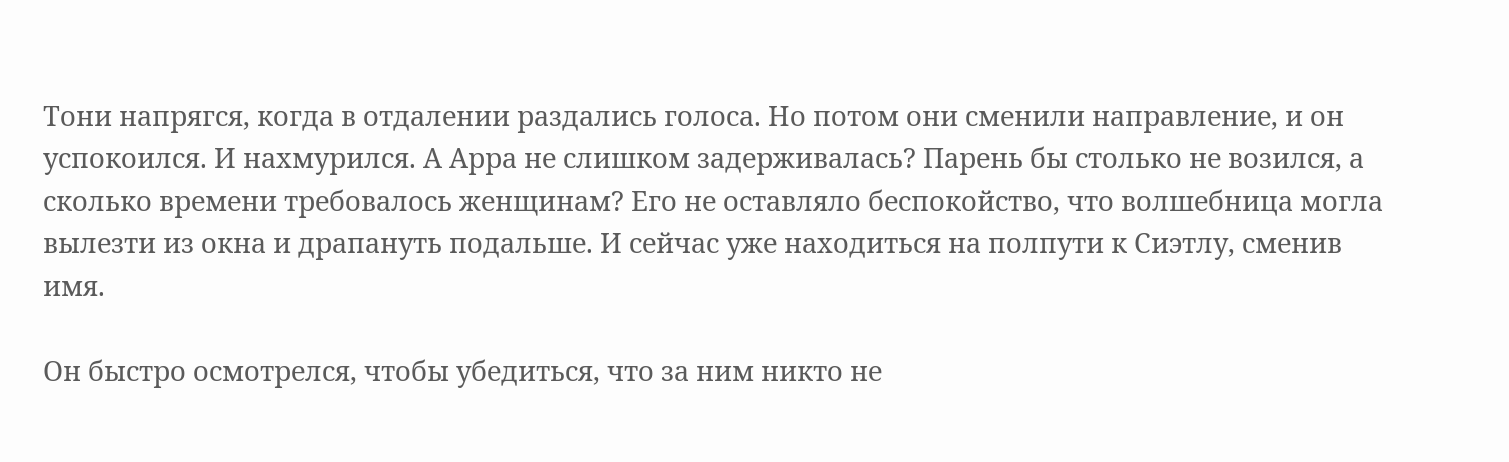Тони напрягся, когда в отдалении раздались голоса. Но потом они сменили направление, и он успокоился. И нахмурился. А Арра не слишком задерживалась? Парень бы столько не возился, а сколько времени требовалось женщинам? Его не оставляло беспокойство, что волшебница могла вылезти из окна и драпануть подальше. И сейчас уже находиться на полпути к Сиэтлу, сменив имя.

Он быстро осмотрелся, чтобы убедиться, что за ним никто не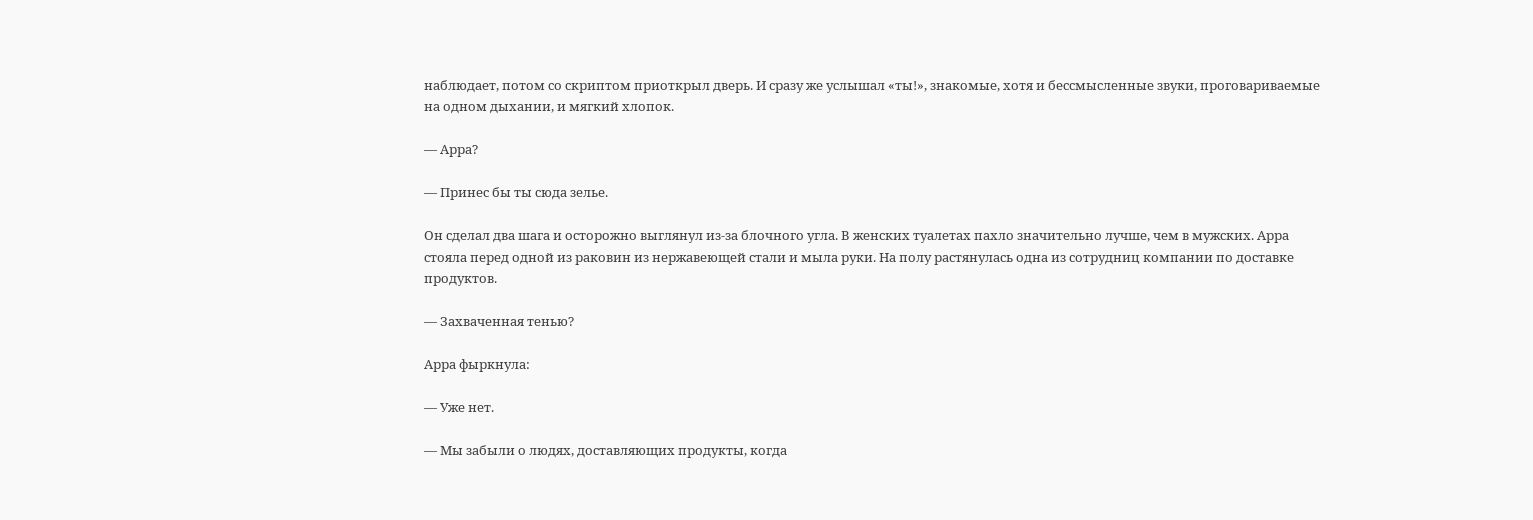наблюдает, потом со скриптом приоткрыл дверь. И сразу же услышал «ты!», знакомые, хотя и бессмысленные звуки, проговариваемые на одном дыхании, и мягкий хлопок.

— Арра?

— Принес бы ты сюда зелье.

Он сделал два шага и осторожно выглянул из-за блочного угла. В женских туалетах пахло значительно лучше, чем в мужских. Арра стояла перед одной из раковин из нержавеющей стали и мыла руки. На полу растянулась одна из сотрудниц компании по доставке продуктов.

— Захваченная тенью?

Арра фыркнула:

— Уже нет.

— Мы забыли о людях, доставляющих продукты, когда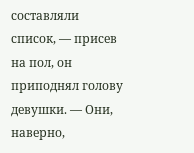составляли список, — присев на пол, он приподнял голову девушки. — Они, наверно,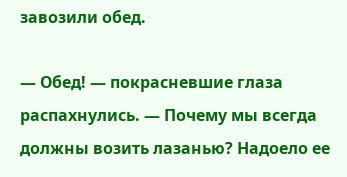завозили обед.

— Обед! — покрасневшие глаза распахнулись. — Почему мы всегда должны возить лазанью? Надоело ее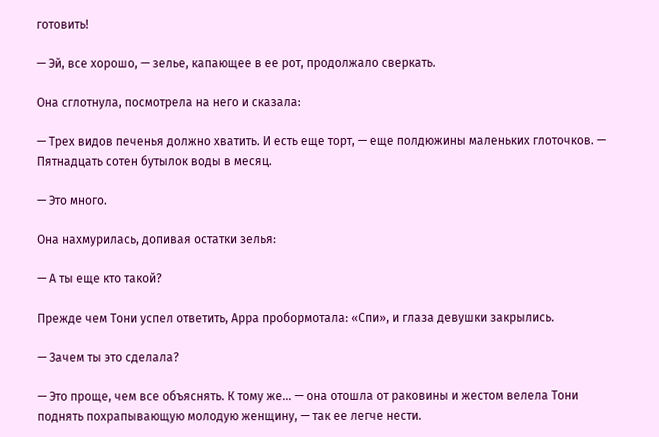готовить!

— Эй, все хорошо, — зелье, капающее в ее рот, продолжало сверкать.

Она сглотнула, посмотрела на него и сказала:

— Трех видов печенья должно хватить. И есть еще торт, — еще полдюжины маленьких глоточков. — Пятнадцать сотен бутылок воды в месяц.

— Это много.

Она нахмурилась, допивая остатки зелья:

— А ты еще кто такой?

Прежде чем Тони успел ответить, Арра пробормотала: «Спи», и глаза девушки закрылись.

— Зачем ты это сделала?

— Это проще, чем все объяснять. К тому же… — она отошла от раковины и жестом велела Тони поднять похрапывающую молодую женщину, — так ее легче нести.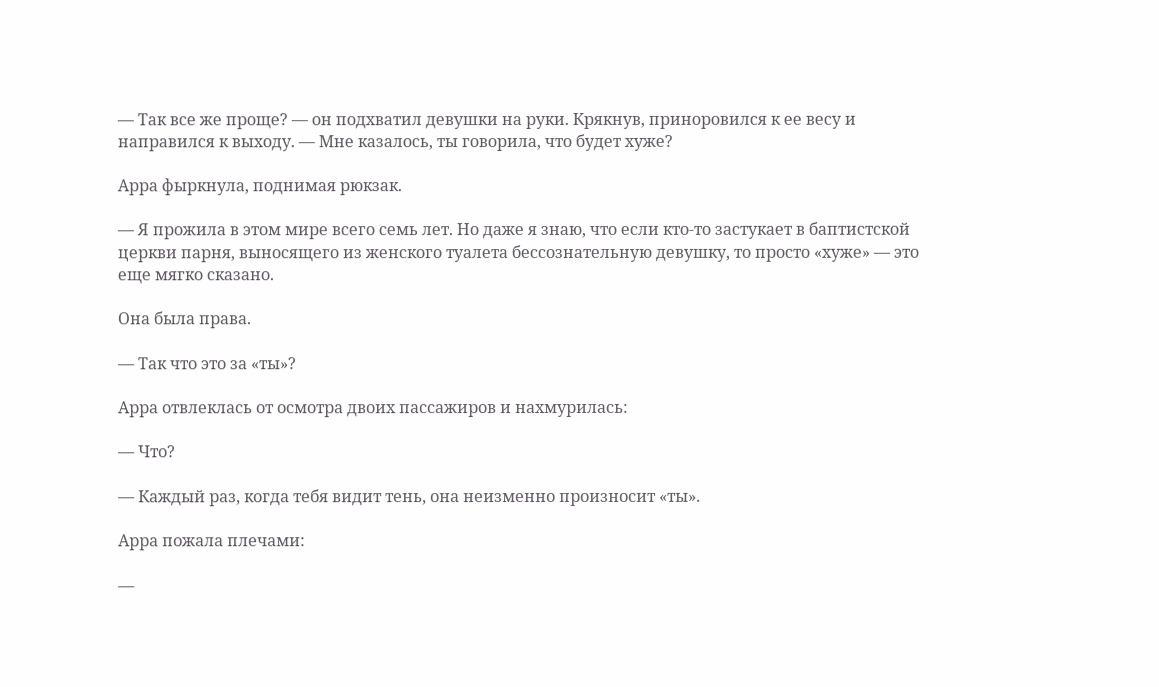— Так все же проще? — он подхватил девушки на руки. Крякнув, приноровился к ее весу и направился к выходу. — Мне казалось, ты говорила, что будет хуже?

Арра фыркнула, поднимая рюкзак.

— Я прожила в этом мире всего семь лет. Но даже я знаю, что если кто-то застукает в баптистской церкви парня, выносящего из женского туалета бессознательную девушку, то просто «хуже» — это еще мягко сказано.

Она была права.

— Так что это за «ты»?

Арра отвлеклась от осмотра двоих пассажиров и нахмурилась:

— Что?

— Каждый раз, когда тебя видит тень, она неизменно произносит «ты».

Арра пожала плечами:

—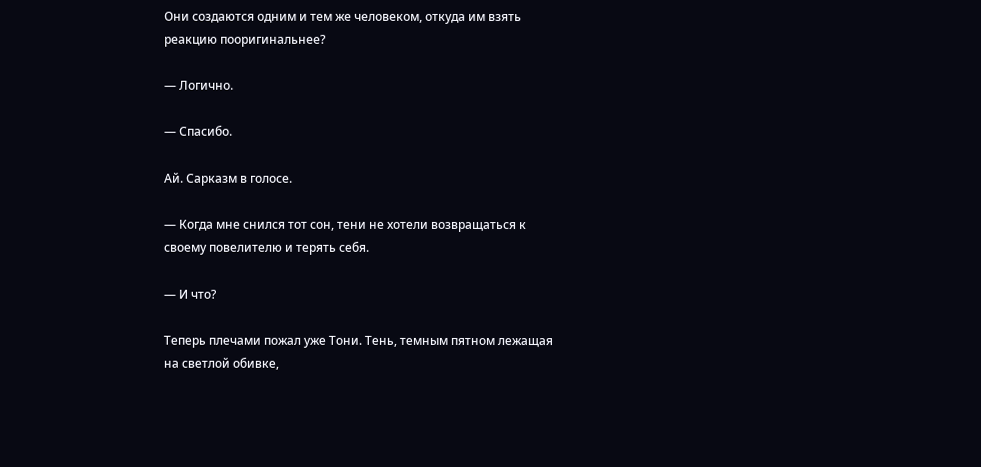Они создаются одним и тем же человеком, откуда им взять реакцию пооригинальнее?

— Логично.

— Спасибо.

Ай. Сарказм в голосе.

— Когда мне снился тот сон, тени не хотели возвращаться к своему повелителю и терять себя.

— И что?

Теперь плечами пожал уже Тони. Тень, темным пятном лежащая на светлой обивке,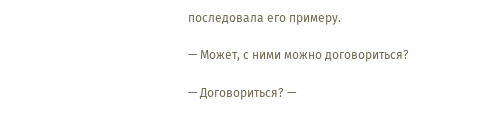последовала его примеру.

— Может, с ними можно договориться?

— Договориться? —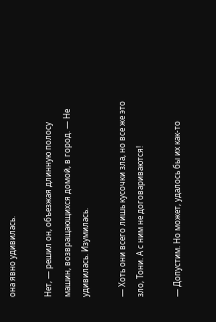она явно удивилась.

Нет, — решил он, объезжая длинную полосу машин, возвращающихся домой, в город. — Не удивилась. Изумилась.

— Хоть они всего лишь кусочки зла, но все же это зло, Тони. А с ним не договариваются!

— Допустим. Но может, удалось бы их как-то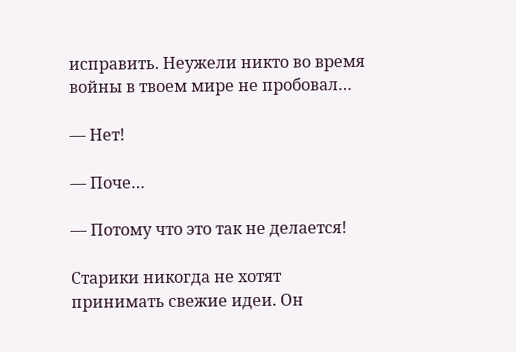исправить. Неужели никто во время войны в твоем мире не пробовал…

— Нет!

— Поче…

— Потому что это так не делается!

Старики никогда не хотят принимать свежие идеи. Он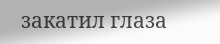закатил глаза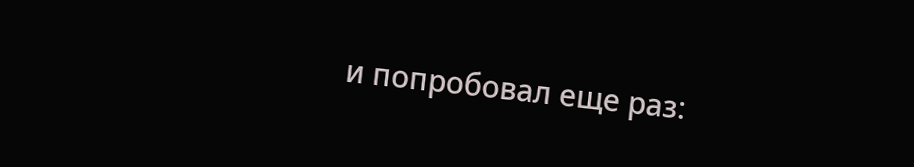и попробовал еще раз: